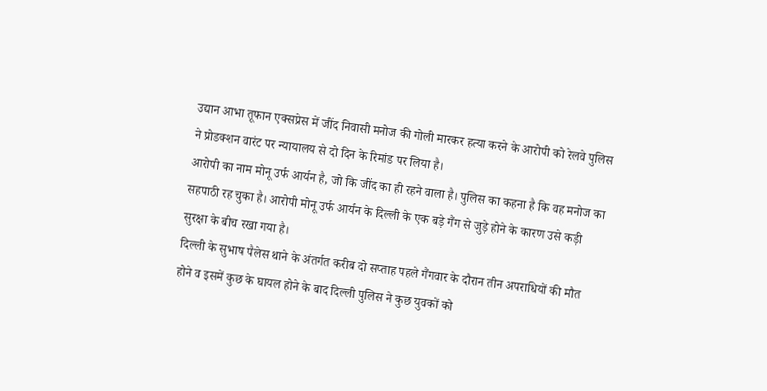उद्यान आभा तूफान एक्सप्रेस में जींद निवासी मनोज की गोली मारकर हत्या करने के आरोपी को रेलवे पुलिस ने प्रोडक्शन वारंट पर न्यायालय से दो दिन के रिमांड पर लिया है।
आरोपी का नाम मोनू उर्फ आर्यन है, जो कि जींद का ही रहने वाला है। पुलिस का कहना है कि वह मनोज का सहपाठी रह चुका है। आरोपी मोनू उर्फ आर्यन के दिल्ली के एक बड़े गैंग से जुड़े होने के कारण उसे कड़ी सुरक्षा के बीच रखा गया है।
दिल्ली के सुभाष पैलेस थाने के अंतर्गत करीब दो सप्ताह पहले गैंगवार के दौरान तीन अपराधियों की मौत होने व इसमें कुछ के घायल होने के बाद दिल्ली पुलिस ने कुछ युवकों को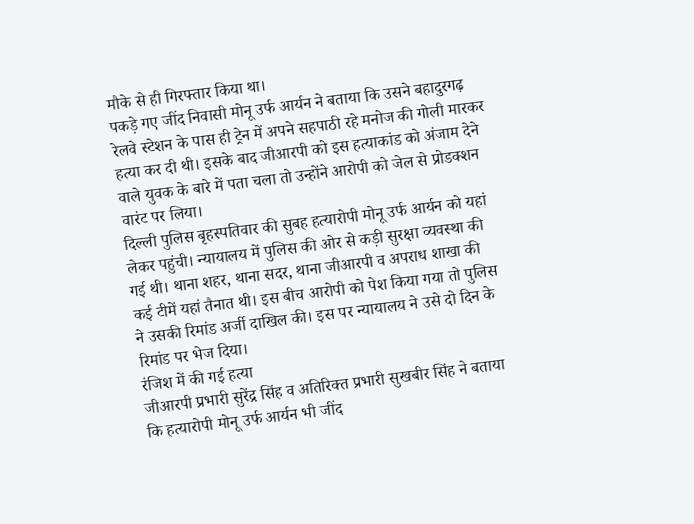मौके से ही गिरफ्तार किया था।
पकड़े गए जींद निवासी मोनू उर्फ आर्यन ने बताया कि उसने बहादुरगढ़ रेलवे स्टेशन के पास ही ट्रेन में अपने सहपाठी रहे मनोज की गोली मारकर हत्या कर दी थी। इसके बाद जीआरपी को इस हत्याकांड को अंजाम देने वाले युवक के बारे में पता चला तो उन्होंने आरोपी को जेल से प्रोडक्शन वारंट पर लिया।
दिल्ली पुलिस बृहस्पतिवार की सुबह हत्यारोपी मोनू उर्फ आर्यन को यहां लेकर पहुंची। न्यायालय में पुलिस की ओर से कड़ी सुरक्षा व्यवस्था की गई थी। थाना शहर, थाना सदर, थाना जीआरपी व अपराध शाखा की कई टीमें यहां तैनात थी। इस बीच आरोपी को पेश किया गया तो पुलिस ने उसकी रिमांड अर्जी दाखिल की। इस पर न्यायालय ने उसे दो दिन के रिमांड पर भेज दिया।
रंजिश में की गई हत्या
जीआरपी प्रभारी सुरेंद्र सिंह व अतिरिक्त प्रभारी सुखबीर सिंह ने बताया कि हत्यारोपी मोनू उर्फ आर्यन भी जींद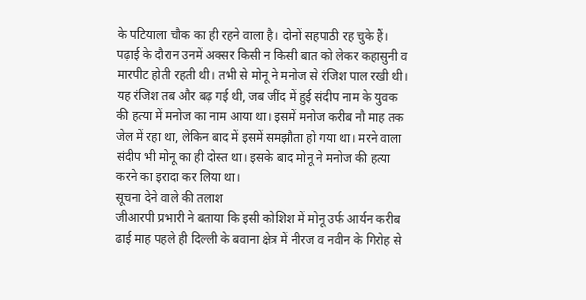के पटियाला चौक का ही रहने वाला है। दोनों सहपाठी रह चुके हैं। पढ़ाई के दौरान उनमें अक्सर किसी न किसी बात को लेकर कहासुनी व मारपीट होती रहती थी। तभी से मोनू ने मनोज से रंजिश पाल रखी थी। यह रंजिश तब और बढ़ गई थी, जब जींद में हुई संदीप नाम के युवक की हत्या में मनोज का नाम आया था। इसमें मनोज करीब नौ माह तक जेल में रहा था, लेकिन बाद में इसमें समझौता हो गया था। मरने वाला संदीप भी मोनू का ही दोस्त था। इसके बाद मोनू ने मनोज की हत्या करने का इरादा कर लिया था।
सूचना देने वाले की तलाश
जीआरपी प्रभारी ने बताया कि इसी कोशिश में मोनू उर्फ आर्यन करीब ढाई माह पहले ही दिल्ली के बवाना क्षेत्र में नीरज व नवीन के गिरोह से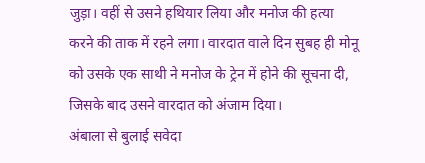जुड़ा। वहीं से उसने हथियार लिया और मनोज की हत्या करने की ताक में रहने लगा। वारदात वाले दिन सुबह ही मोनू को उसके एक साथी ने मनोज के ट्रेन में होने की सूचना दी, जिसके बाद उसने वारदात को अंजाम दिया।
अंबाला से बुलाई सवेदा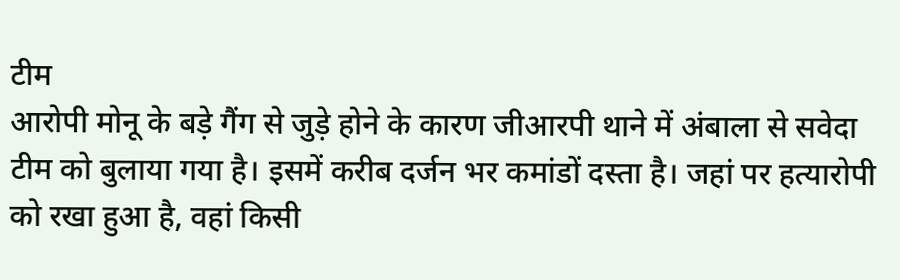टीम
आरोपी मोनू के बड़े गैंग से जुड़े होने के कारण जीआरपी थाने में अंबाला से सवेदा टीम को बुलाया गया है। इसमें करीब दर्जन भर कमांडों दस्ता है। जहां पर हत्यारोपी को रखा हुआ है, वहां किसी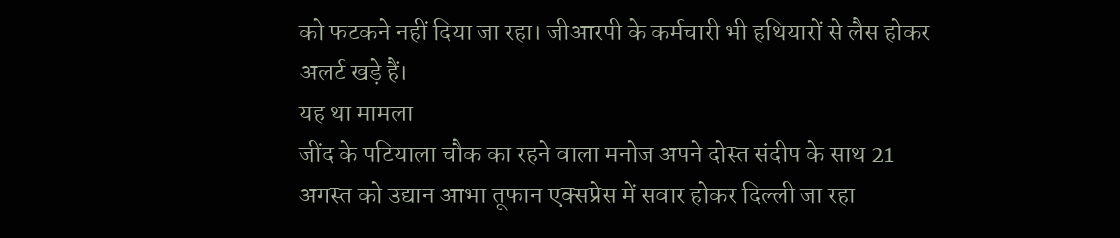को फटकने नहीं दिया जा रहा। जीआरपी के कर्मचारी भी हथियारों से लैस होकर अलर्ट खड़े हैं।
यह था मामला
जींद के पटियाला चौक का रहने वाला मनोज अपने दोस्त संदीप के साथ 21 अगस्त को उद्यान आभा तूफान एक्सप्रेस में सवार होकर दिल्ली जा रहा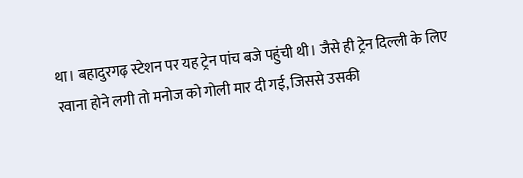था। बहादुरगढ़ स्टेशन पर यह ट्रेन पांच बजे पहुंची थी। जैसे ही ट्रेन दिल्ली के लिए रवाना होने लगी तो मनोज को गोली मार दी गई, जिससे उसकी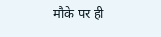मौके पर ही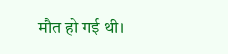मौत हो गई थी।